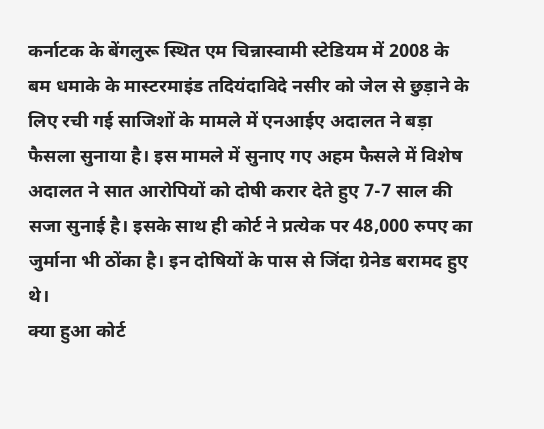कर्नाटक के बेंगलुरू स्थित एम चिन्नास्वामी स्टेडियम में 2008 के बम धमाके के मास्टरमाइंड तदियंदाविदे नसीर को जेल से छुड़ाने के लिए रची गई साजिशों के मामले में एनआईए अदालत ने बड़ा फैसला सुनाया है। इस मामले में सुनाए गए अहम फैसले में विशेष अदालत ने सात आरोपियों को दोषी करार देते हुए 7-7 साल की सजा सुनाई है। इसके साथ ही कोर्ट ने प्रत्येक पर 48,000 रुपए का जुर्माना भी ठोंका है। इन दोषियों के पास से जिंदा ग्रेनेड बरामद हुए थे।
क्या हुआ कोर्ट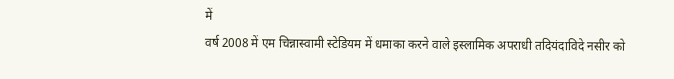में
वर्ष 2008 में एम चिन्नास्वामी स्टेडियम में धमाका करने वाले इस्लामिक अपराधी तदियंदाविदे नसीर को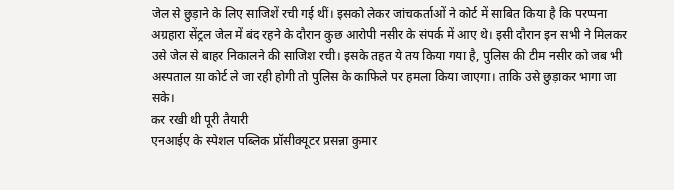जेल से छुड़ाने के लिए साजिशें रची गई थीं। इसको लेकर जांचकर्ताओं ने कोर्ट में साबित किया है कि परप्पना अग्रहारा सेंट्रल जेल में बंद रहने के दौरान कुछ आरोपी नसीर के संपर्क में आए थे। इसी दौरान इन सभी ने मिलकर उसे जेल से बाहर निकालने की साजिश रची। इसके तहत ये तय किया गया है, पुलिस की टीम नसीर को जब भी अस्पताल य़ा कोर्ट ले जा रही होगी तो पुलिस के काफिले पर हमला किया जाएगा। ताकि उसे छुड़ाकर भागा जा सके।
कर रखी थी पूरी तैयारी
एनआईए के स्पेशल पब्लिक प्रॉसीक्यूटर प्रसन्ना कुमार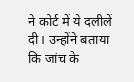ने कोर्ट में ये दलीलें दी। उन्होंने बताया कि जांच के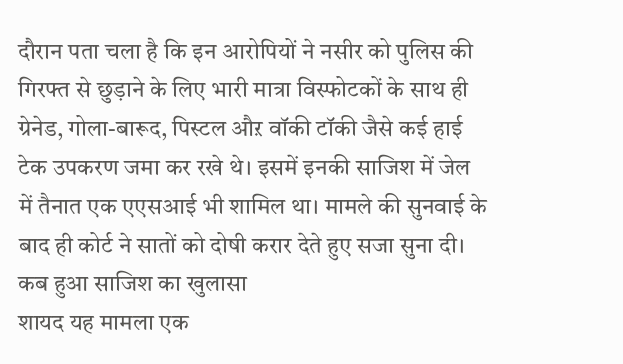दौरान पता चला है कि इन आरोपियों ने नसीर को पुलिस की गिरफ्त से छुड़ाने के लिए भारी मात्रा विस्फोटकों के साथ ही ग्रेनेड, गोला-बारूद, पिस्टल औऱ वॉकी टॉकी जैसे कई हाई टेक उपकरण जमा कर रखे थे। इसमें इनकी साजिश में जेल में तैनात एक एएसआई भी शामिल था। मामले की सुनवाई के बाद ही कोर्ट ने सातों को दोषी करार देते हुए सजा सुना दी।
कब हुआ साजिश का खुलासा
शायद यह मामला एक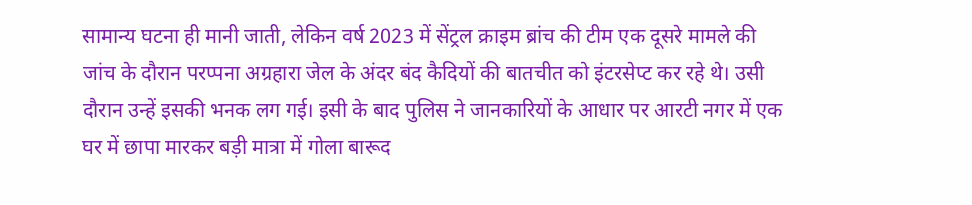सामान्य घटना ही मानी जाती, लेकिन वर्ष 2023 में सेंट्रल क्राइम ब्रांच की टीम एक दूसरे मामले की जांच के दौरान परप्पना अग्रहारा जेल के अंदर बंद कैदियों की बातचीत को इंटरसेप्ट कर रहे थे। उसी दौरान उन्हें इसकी भनक लग गई। इसी के बाद पुलिस ने जानकारियों के आधार पर आरटी नगर में एक घर में छापा मारकर बड़ी मात्रा में गोला बारूद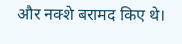और नक्शे बरामद किए थे।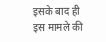इसके बाद ही इस मामले की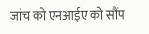जांच को एनआईए को सौंप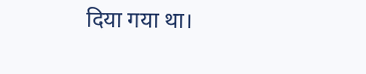दिया गया था।